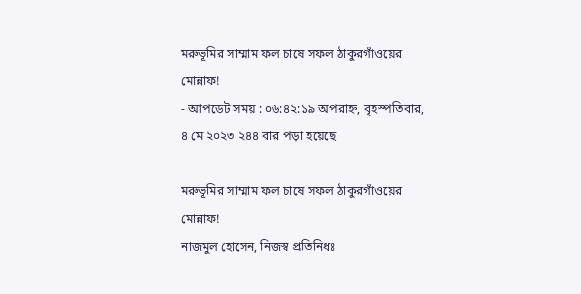মরুভূমির সাম্মাম ফল চাষে সফল ঠাকুরগাঁওয়ের মোন্নাফ!
- আপডেট সময় : ০৬:৪২:১৯ অপরাহ্ন, বৃহস্পতিবার, ৪ মে ২০২৩ ২৪৪ বার পড়া হয়েছে

মরুভূমির সাম্মাম ফল চাষে সফল ঠাকুরগাঁওয়ের মোন্নাফ!
নাজমুল হোসেন, নিজস্ব প্রতিনিধঃ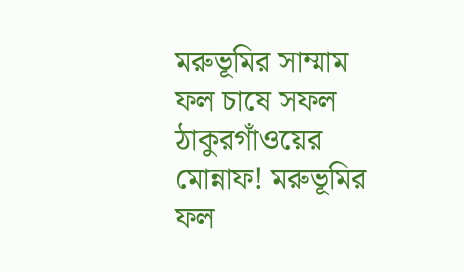মরুভূমির সাম্মাম ফল চাষে সফল ঠাকুরগাঁওয়ের মোন্নাফ! মরুভূমির ফল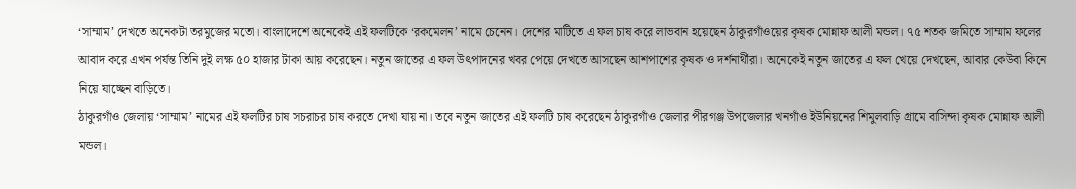‘সাম্মাম’ দেখতে অনেকটা তরমুজের মতো। বাংলাদেশে অনেকেই এই ফলটিকে ‘রকমেলন’ নামে চেনেন। দেশের মাটিতে এ ফল চাষ করে লাভবান হয়েছেন ঠাকুরগাঁওয়ের কৃষক মোন্নাফ আলী মন্ডল। ৭৫ শতক জমিতে সাম্মাম ফলের আবাদ করে এখন পর্যন্ত তিনি দুই লক্ষ ৫০ হাজার টাকা আয় করেছেন। নতুন জাতের এ ফল উৎপাদনের খবর পেয়ে দেখতে আসছেন আশপাশের কৃষক ও দর্শনার্থীরা। অনেকেই নতুন জাতের এ ফল খেয়ে দেখছেন, আবার কেউবা কিনে নিয়ে যাচ্ছেন বাড়িতে।
ঠাকুরগাঁও জেলায় ‘সাম্মাম’ নামের এই ফলটির চাষ সচরাচর চাষ করতে দেখা যায় না। তবে নতুন জাতের এই ফলটি চাষ করেছেন ঠাকুরগাঁও জেলার পীরগঞ্জ উপজেলার খনগাঁও ইউনিয়নের শিমুলবাড়ি গ্রামে বাসিন্দা কৃষক মোন্নাফ আলী মন্ডল।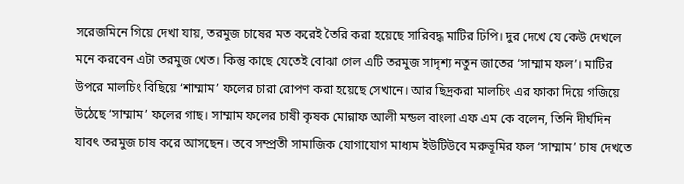সরেজমিনে গিয়ে দেখা যায়, তরমুজ চাষের মত করেই তৈরি করা হয়েছে সারিবদ্ধ মাটির ঢিপি। দুর দেখে যে কেউ দেখলে মনে করবেন এটা তরমুজ খেত। কিন্তু কাছে যেতেই বোঝা গেল এটি তরমুজ সাদৃশ্য নতুন জাতের ‘সাম্মাম ফল’। মাটির উপরে মালচিং বিছিয়ে ‘শাম্মাম’ ফলের চারা রোপণ করা হয়েছে সেখানে। আর ছিদ্রকরা মালচিং এর ফাকা দিয়ে গজিয়ে উঠেছে ‘সাম্মাম’ ফলের গাছ। সাম্মাম ফলের চাষী কৃষক মোন্নাফ আলী মন্ডল বাংলা এফ এম কে বলেন, তিনি দীর্ঘদিন যাবৎ তরমুজ চাষ করে আসছেন। তবে সম্প্রতী সামাজিক যোগাযোগ মাধ্যম ইউটিউবে মরুভূমির ফল ‘সাম্মাম’ চাষ দেখতে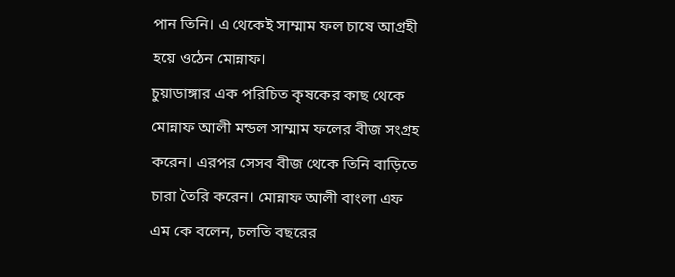পান তিনি। এ থেকেই সাম্মাম ফল চাষে আগ্রহী হয়ে ওঠেন মোন্নাফ।
চুয়াডাঙ্গার এক পরিচিত কৃষকের কাছ থেকে মোন্নাফ আলী মন্ডল সাম্মাম ফলের বীজ সংগ্রহ করেন। এরপর সেসব বীজ থেকে তিনি বাড়িতে চারা তৈরি করেন। মোন্নাফ আলী বাংলা এফ এম কে বলেন, চলতি বছরের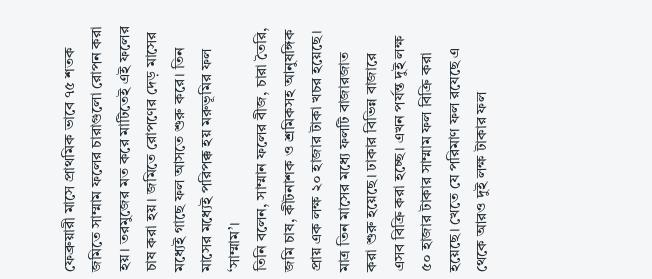ফেব্রুয়ারী মাসে প্রাথমিক ভাবে ৭৫ শতক জমিতে সাম্মাম ফলের চারাগুলো রোপন করা হয়। তরমুজের মত করে মাটিতেই এই ফলের চাষ করা হয়। জমিতে রোপণের দেড় মাসের মধ্যেই গাছে ফল আসতে শুরু করে। তিন মাসের মধ্যেই পরিপক্ক হয় মরুভূমির ফল ‘সাম্মাম’।
তিনি বলেন, সাম্মান ফলের বীজ, চারা তৈরি, জমি চাষ, কীটনাশক ও শ্রমিকসহ আনুষঙ্গিক প্রায় এক লক্ষ ২০ হাজার টাকা খচর হয়েছে। মাত্র তিন মাসের মধ্যে ফলটি বাজারজাত করা শুরু হয়েছে। ঢাকার বিভিন্ন বাজারে এসব বিক্রি করা হচ্ছে। এখন পর্যন্ত দুই লক্ষ ৫০ হাজার টাকার সাম্মাম ফল বিক্রি করা হয়েছে। খেতে যে পরিমাণ ফল রযেছে এ থেকে আরও দুই লক্ষ টাকার ফল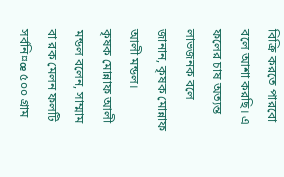বিক্রি করতে পারবো বলে আশা করছি। এ ফলের চাষ অত্যন্ত লাভজনক বলে জানান, কৃষক মোন্নাফ আলী মন্ডল।
কৃষক মোন্নাফ আলী মন্ডল বলেন, সাম্মাম বা রক মেলন ফলটি সর্বনি¤œ ৫০০ গ্রাম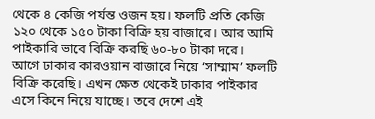থেকে ৪ কেজি পর্যন্ত ওজন হয়। ফলটি প্রতি কেজি ১২০ থেকে ১৫০ টাকা বিক্রি হয় বাজারে। আর আমি পাইকারি ভাবে বিক্রি করছি ৬০-৮০ টাকা দরে।
আগে ঢাকার কারওয়ান বাজারে নিয়ে ‘সাম্মাম’ ফলটি বিক্রি করেছি। এখন ক্ষেত থেকেই ঢাকার পাইকার এসে কিনে নিয়ে যাচ্ছে। তবে দেশে এই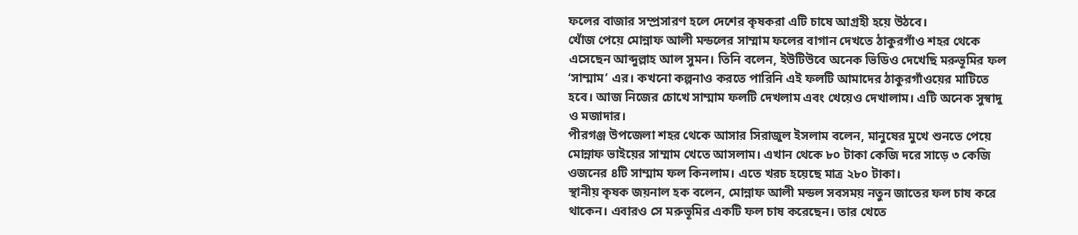ফলের বাজার সম্প্রসারণ হলে দেশের কৃষকরা এটি চাষে আগ্রহী হয়ে উঠবে।
খোঁজ পেয়ে মোন্নাফ আলী মন্ডলের সাম্মাম ফলের বাগান দেখতে ঠাকুরগাঁও শহর থেকে এসেছেন আব্দুল্লাহ আল সুমন। তিনি বলেন, ইউটিউবে অনেক ভিডিও দেখেছি মরুভূমির ফল ‘সাম্মাম’ এর। কখনো কল্পনাও করতে পারিনি এই ফলটি আমাদের ঠাকুরগাঁওয়ের মাটিতে হবে। আজ নিজের চোখে সাম্মাম ফলটি দেখলাম এবং খেয়েও দেখালাম। এটি অনেক সুস্বাদু ও মজাদার।
পীরগঞ্জ উপজেলা শহর থেকে আসার সিরাজুল ইসলাম বলেন, মানুষের মুখে শুনতে পেয়ে মোন্নাফ ভাইয়ের সাম্মাম খেতে আসলাম। এখান থেকে ৮০ টাকা কেজি দরে সাড়ে ৩ কেজি ওজনের ৪টি সাম্মাম ফল কিনলাম। এতে খরচ হয়েছে মাত্র ২৮০ টাকা।
স্থানীয় কৃষক জয়নাল হক বলেন, মোন্নাফ আলী মন্ডল সবসময় নতুন জাতের ফল চাষ করে থাকেন। এবারও সে মরুভূমির একটি ফল চাষ করেছেন। তার খেতে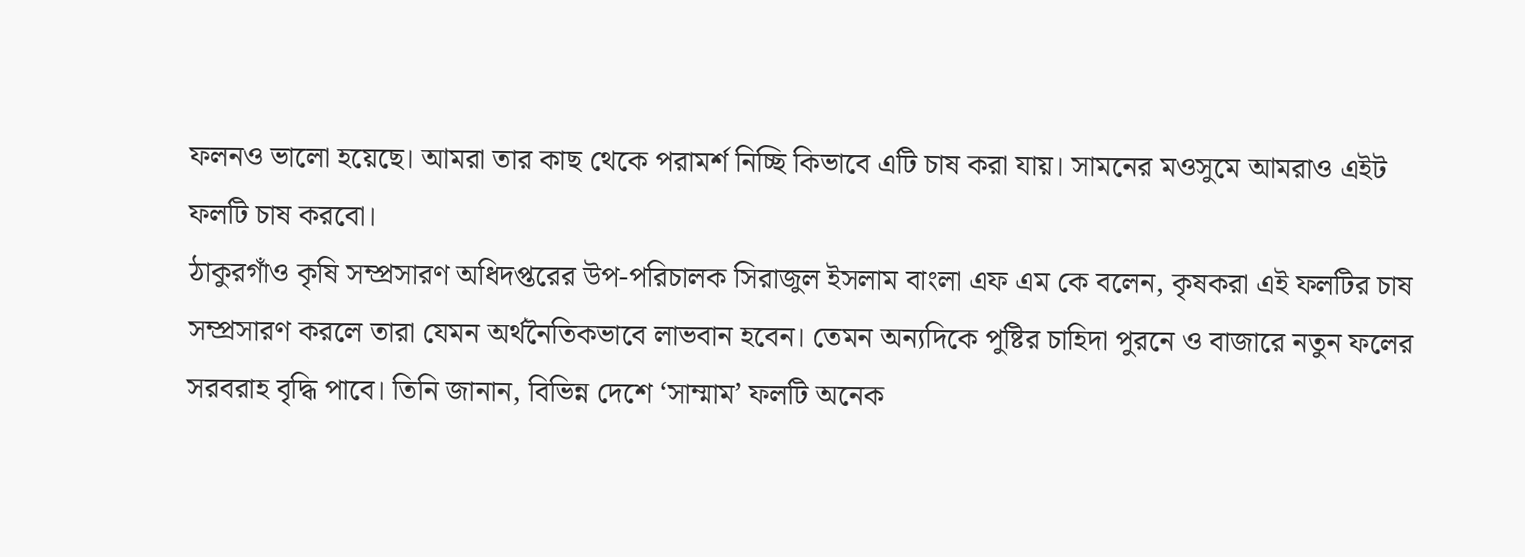ফলনও ভালো হয়েছে। আমরা তার কাছ থেকে পরামর্শ নিচ্ছি কিভাবে এটি চাষ করা যায়। সামনের মওসুমে আমরাও এইট ফলটি চাষ করবো।
ঠাকুরগাঁও কৃষি সম্প্রসারণ অধিদপ্তরের উপ-পরিচালক সিরাজুল ইসলাম বাংলা এফ এম কে বলেন, কৃষকরা এই ফলটির চাষ সম্প্রসারণ করলে তারা যেমন অর্থনৈতিকভাবে লাভবান হবেন। তেমন অন্যদিকে পুষ্টির চাহিদা পুরনে ও বাজারে নতুন ফলের সরবরাহ বৃদ্ধি পাবে। তিনি জানান, বিভিন্ন দেশে ‘সাম্মাম’ ফলটি অনেক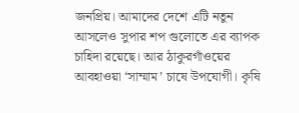জনপ্রিয়। আমাদের দেশে এটি নতুন আসলেও সুপার শপ গুলোতে এর ব্যাপক চাহিদা রয়েছে। আর ঠাকুরগাঁওয়ের আবহাওয়া ‘সাম্মাম’ চাষে উপযোগী। কৃষি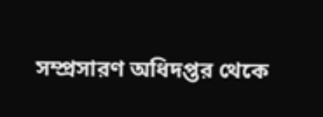সম্প্রসারণ অধিদপ্তর থেকে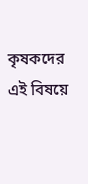কৃষকদের এই বিষয়ে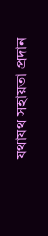যথাযথ সহায়তা প্রদান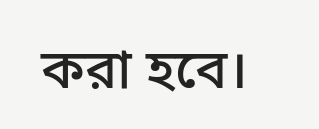করা হবে।